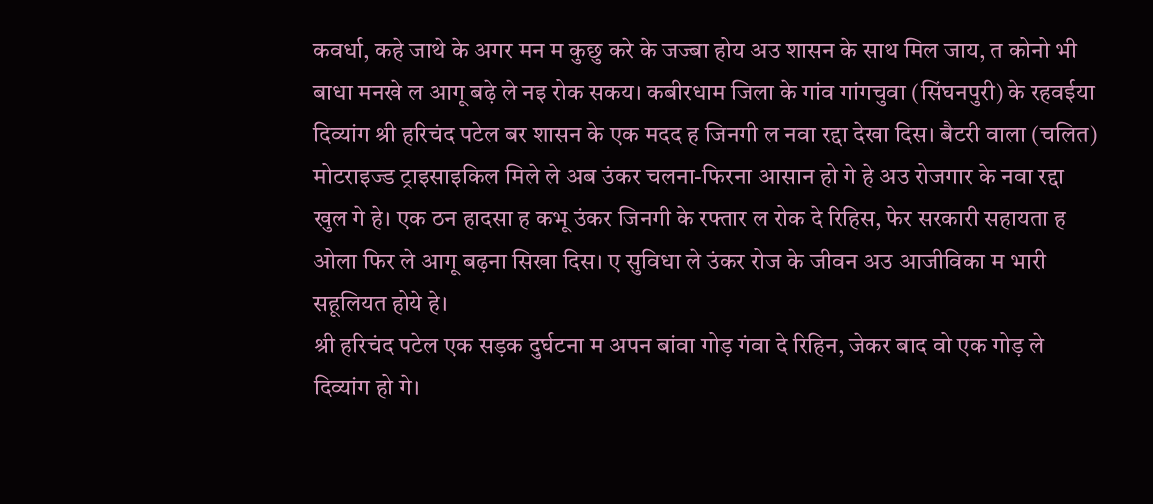कवर्धा, कहे जाथे के अगर मन म कुछु करे के जज्बा होय अउ शासन के साथ मिल जाय, त कोनो भी बाधा मनखे ल आगू बढ़े ले नइ रोक सकय। कबीरधाम जिला के गांव गांगचुवा (सिंघनपुरी) के रहवईया दिव्यांग श्री हरिचंद पटेल बर शासन के एक मदद ह जिनगी ल नवा रद्दा देखा दिस। बैटरी वाला (चलित) मोटराइज्ड ट्राइसाइकिल मिले ले अब उंकर चलना-फिरना आसान हो गे हे अउ रोजगार के नवा रद्दा खुल गे हे। एक ठन हादसा ह कभू उंकर जिनगी के रफ्तार ल रोक दे रिहिस, फेर सरकारी सहायता ह ओला फिर ले आगू बढ़ना सिखा दिस। ए सुविधा ले उंकर रोज के जीवन अउ आजीविका म भारी सहूलियत होये हे।
श्री हरिचंद पटेल एक सड़क दुर्घटना म अपन बांवा गोड़ गंवा दे रिहिन, जेकर बाद वो एक गोड़ ले दिव्यांग हो गे।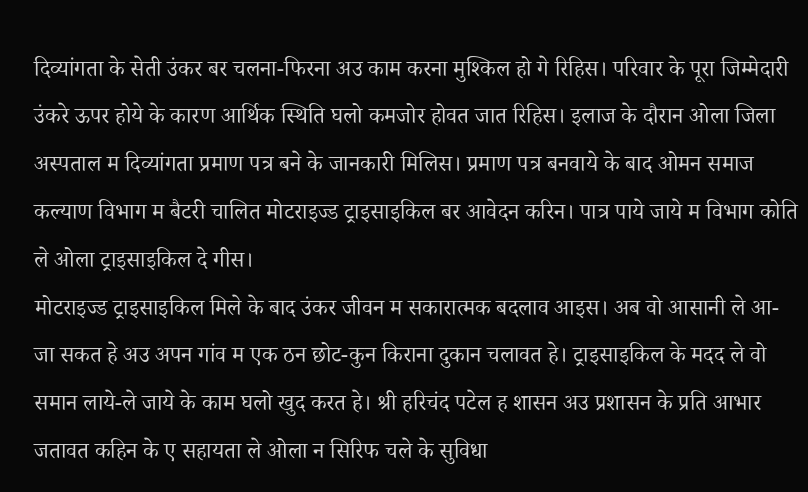दिव्यांगता के सेती उंकर बर चलना-फिरना अउ काम करना मुश्किल हो गे रिहिस। परिवार के पूरा जिम्मेदारी उंकरे ऊपर होये के कारण आर्थिक स्थिति घलो कमजोर होवत जात रिहिस। इलाज के दौरान ओला जिला अस्पताल म दिव्यांगता प्रमाण पत्र बने के जानकारी मिलिस। प्रमाण पत्र बनवाये के बाद ओमन समाज कल्याण विभाग म बैटरी चालित मोटराइज्ड ट्राइसाइकिल बर आवेदन करिन। पात्र पाये जाये म विभाग कोति ले ओला ट्राइसाइकिल दे गीस।
मोटराइज्ड ट्राइसाइकिल मिले के बाद उंकर जीवन म सकारात्मक बदलाव आइस। अब वो आसानी ले आ-जा सकत हे अउ अपन गांव म एक ठन छोट-कुन किराना दुकान चलावत हे। ट्राइसाइकिल के मदद ले वो समान लाये-ले जाये के काम घलो खुद करत हे। श्री हरिचंद पटेल ह शासन अउ प्रशासन के प्रति आभार जतावत कहिन के ए सहायता ले ओला न सिरिफ चले के सुविधा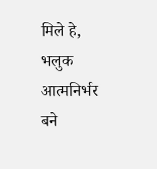मिले हे, भलुक आत्मनिर्भर बने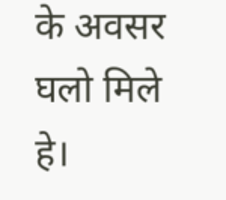के अवसर घलो मिले हे।